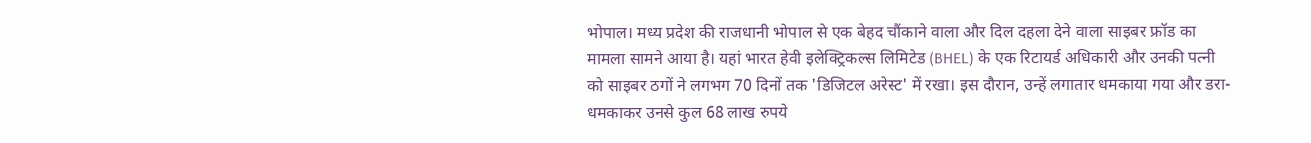भोपाल। मध्य प्रदेश की राजधानी भोपाल से एक बेहद चौंकाने वाला और दिल दहला देने वाला साइबर फ्रॉड का मामला सामने आया है। यहां भारत हेवी इलेक्ट्रिकल्स लिमिटेड (BHEL) के एक रिटायर्ड अधिकारी और उनकी पत्नी को साइबर ठगों ने लगभग 70 दिनों तक 'डिजिटल अरेस्ट' में रखा। इस दौरान, उन्हें लगातार धमकाया गया और डरा-धमकाकर उनसे कुल 68 लाख रुपये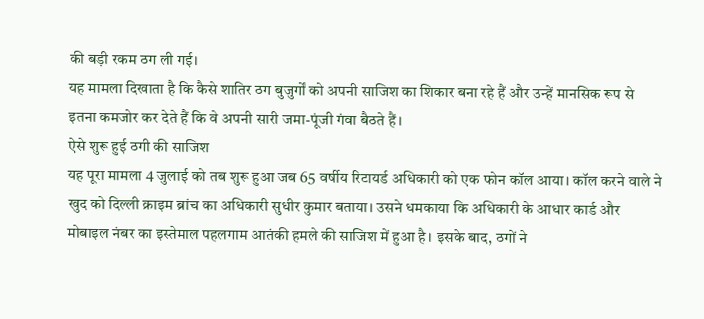की बड़ी रकम ठग ली गई।
यह मामला दिखाता है कि कैसे शातिर ठग बुजुर्गों को अपनी साजिश का शिकार बना रहे हैं और उन्हें मानसिक रूप से इतना कमजोर कर देते हैं कि वे अपनी सारी जमा-पूंजी गंवा बैठते हैं।
ऐसे शुरू हुई ठगी की साजिश
यह पूरा मामला 4 जुलाई को तब शुरू हुआ जब 65 वर्षीय रिटायर्ड अधिकारी को एक फोन कॉल आया। कॉल करने वाले ने खुद को दिल्ली क्राइम ब्रांच का अधिकारी सुधीर कुमार बताया। उसने धमकाया कि अधिकारी के आधार कार्ड और मोबाइल नंबर का इस्तेमाल पहलगाम आतंकी हमले की साजिश में हुआ है। इसके बाद, ठगों ने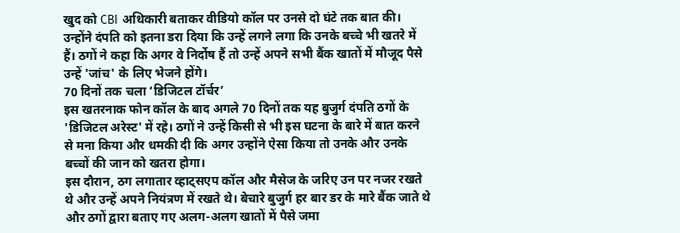खुद को CBI अधिकारी बताकर वीडियो कॉल पर उनसे दो घंटे तक बात की। उन्होंने दंपति को इतना डरा दिया कि उन्हें लगने लगा कि उनके बच्चे भी खतरे में हैं। ठगों ने कहा कि अगर वे निर्दोष हैं तो उन्हें अपने सभी बैंक खातों में मौजूद पैसे उन्हें 'जांच' के लिए भेजने होंगे।
70 दिनों तक चला ‘डिजिटल टॉर्चर’
इस खतरनाक फोन कॉल के बाद अगले 70 दिनों तक यह बुजुर्ग दंपति ठगों के 'डिजिटल अरेस्ट' में रहे। ठगों ने उन्हें किसी से भी इस घटना के बारे में बात करने से मना किया और धमकी दी कि अगर उन्होंने ऐसा किया तो उनके और उनके बच्चों की जान को खतरा होगा।
इस दौरान, ठग लगातार व्हाट्सएप कॉल और मैसेज के जरिए उन पर नजर रखते थे और उन्हें अपने नियंत्रण में रखते थे। बेचारे बुजुर्ग हर बार डर के मारे बैंक जाते थे और ठगों द्वारा बताए गए अलग-अलग खातों में पैसे जमा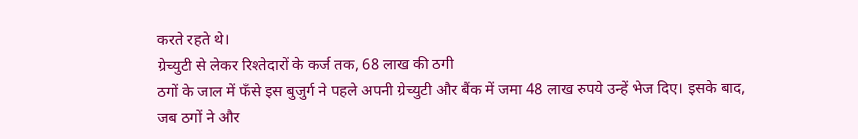करते रहते थे।
ग्रेच्युटी से लेकर रिश्तेदारों के कर्ज तक, 68 लाख की ठगी
ठगों के जाल में फँसे इस बुजुर्ग ने पहले अपनी ग्रेच्युटी और बैंक में जमा 48 लाख रुपये उन्हें भेज दिए। इसके बाद, जब ठगों ने और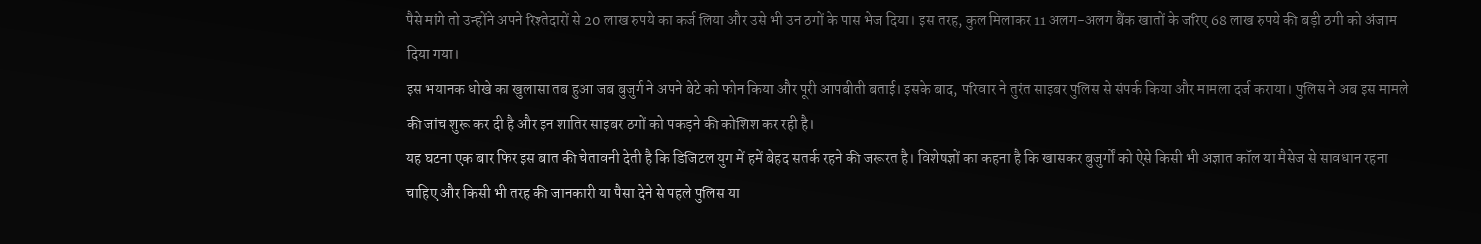पैसे मांगे तो उन्होंने अपने रिश्तेदारों से 20 लाख रुपये का कर्ज लिया और उसे भी उन ठगों के पास भेज दिया। इस तरह, कुल मिलाकर 11 अलग-अलग बैंक खातों के जरिए 68 लाख रुपये की बड़ी ठगी को अंजाम दिया गया।
इस भयानक धोखे का खुलासा तब हुआ जब बुजुर्ग ने अपने बेटे को फोन किया और पूरी आपबीती बताई। इसके बाद, परिवार ने तुरंत साइबर पुलिस से संपर्क किया और मामला दर्ज कराया। पुलिस ने अब इस मामले की जांच शुरू कर दी है और इन शातिर साइबर ठगों को पकड़ने की कोशिश कर रही है।
यह घटना एक बार फिर इस बात की चेतावनी देती है कि डिजिटल युग में हमें बेहद सतर्क रहने की जरूरत है। विशेषज्ञों का कहना है कि खासकर बुजुर्गों को ऐसे किसी भी अज्ञात कॉल या मैसेज से सावधान रहना चाहिए और किसी भी तरह की जानकारी या पैसा देने से पहले पुलिस या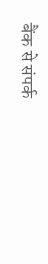बैंक से संपर्क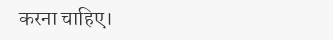करना चाहिए।